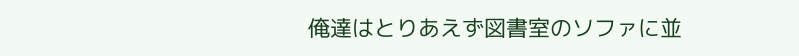俺達はとりあえず図書室のソファに並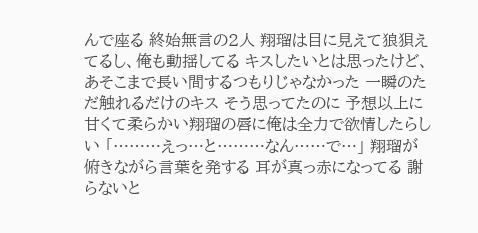んで座る 終始無言の2人 翔瑠は目に見えて狼狽えてるし、俺も動揺してる キスしたいとは思ったけど、あそこまで長い間するつもりじゃなかった 一瞬のただ触れるだけのキス そう思ってたのに 予想以上に甘くて柔らかい翔瑠の唇に俺は全力で欲情したらしい 「………えっ…と………なん……で…」 翔瑠が俯きながら言葉を発する 耳が真っ赤になってる 謝らないと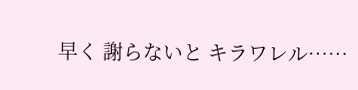早く 謝らないと キラワレル……